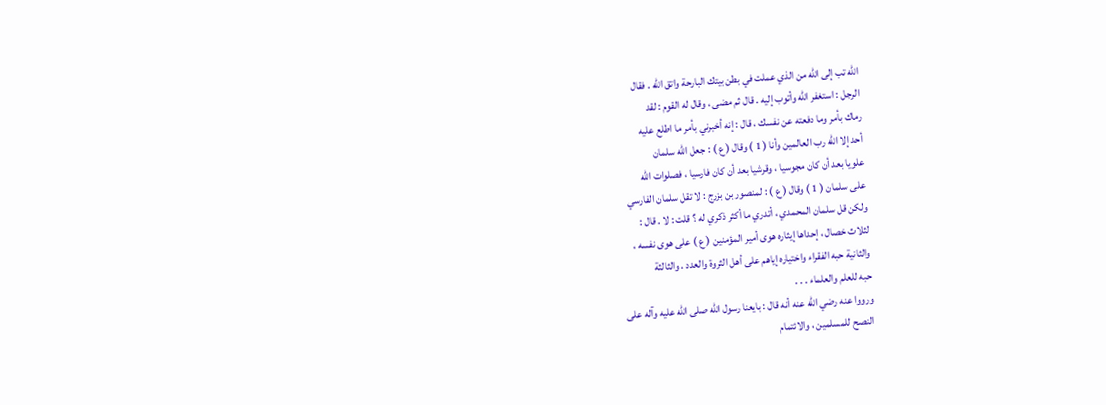الله تب إلى الله من الذي عملت في بطن بيتك البارحة واتق الله . فقال
الرجل : استغفر الله وأتوب إليه . قال ثم مضى ، وقال له القوم : لقد
رماك بأمر وما دفعته عن نفسك ، قال : إنه أخبرني بأمر ما اطلع عليه
أحد إلا الله رب العالمين وأنا ( 1 ) وقال ( ع ) : جعل الله سلمان
علويا بعد أن كان مجوسيا ، وقرشيا بعد أن كان فارسيا ، فصلوات الله
على سلمان ( 1 ) وقال ( ع ) : لمنصور بن بزرج : لا تقل سلمان الفارسي
ولكن قل سلمان المحمدي ، أتدري ما أكثر ذكري له ؟ قلت : لا . قال :
لثلاث خصال ، إحداها إيثاره هوى أمير المؤمنين ( ع ) على هوى نفسه ،
والثانية حبه الفقراء واختياره إياهم على أهل الثروة والعدد . والثالثة
حبه للعلم والعلماء . . .
ورووا عنه رضي الله عنه أنه قال : بايعنا رسول الله صلى الله عليه وآله على
النصح للمسلمين ، والائتمام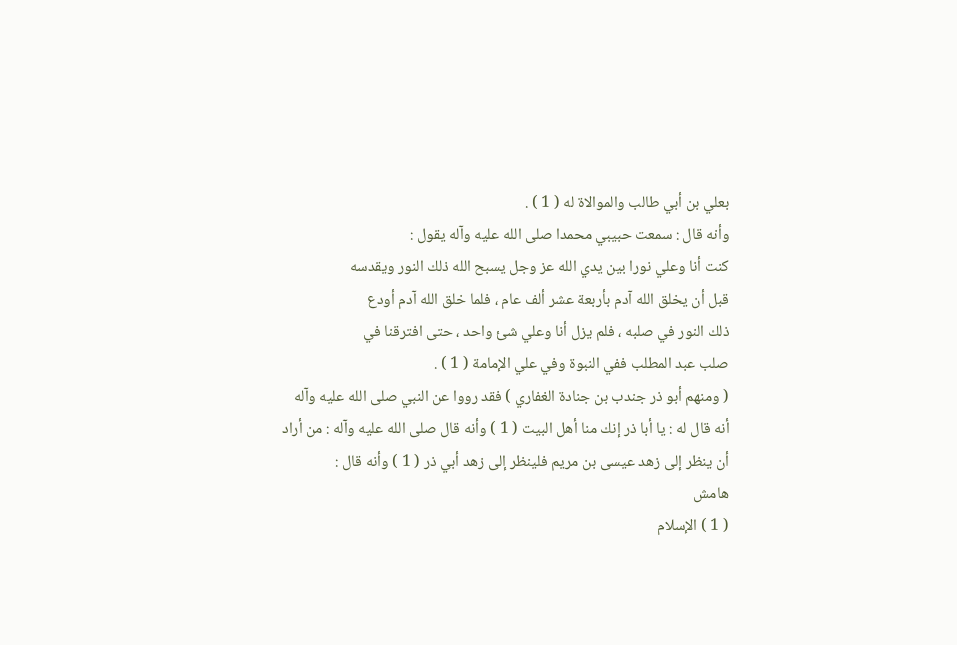بعلي بن أبي طالب والموالاة له ( 1 ) .
وأنه قال : سمعت حبيبي محمدا صلى الله عليه وآله يقول :
كنت أنا وعلي نورا بين يدي الله عز وجل يسبح الله ذلك النور ويقدسه
قبل أن يخلق الله آدم بأربعة عشر ألف عام ، فلما خلق الله آدم أودع
ذلك النور في صلبه ، فلم يزل أنا وعلي شئ واحد ، حتى افترقنا في
صلب عبد المطلب ففي النبوة وفي علي الإمامة ( 1 ) .
( ومنهم أبو ذر جندب بن جنادة الغفاري ) فقد رووا عن النبي صلى الله عليه وآله
أنه قال له : يا أبا ذر إنك منا أهل البيت ( 1 ) وأنه قال صلى الله عليه وآله : من أراد
أن ينظر إلى زهد عيسى بن مريم فلينظر إلى زهد أبي ذر ( 1 ) وأنه قال :
هامش
( 1 ) الإسلام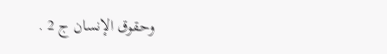وحقوق الإنسان ج 2 .